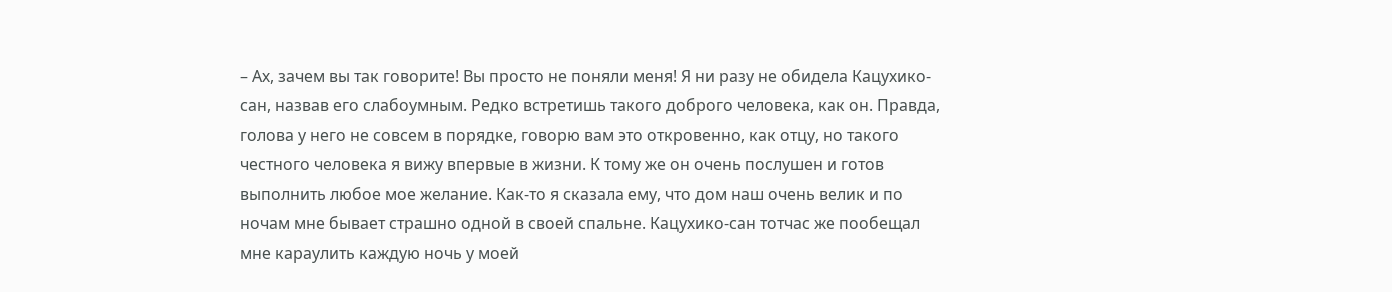– Ах, зачем вы так говорите! Вы просто не поняли меня! Я ни разу не обидела Кацухико-сан, назвав его слабоумным. Редко встретишь такого доброго человека, как он. Правда, голова у него не совсем в порядке, говорю вам это откровенно, как отцу, но такого честного человека я вижу впервые в жизни. К тому же он очень послушен и готов выполнить любое мое желание. Как-то я сказала ему, что дом наш очень велик и по ночам мне бывает страшно одной в своей спальне. Кацухико-сан тотчас же пообещал мне караулить каждую ночь у моей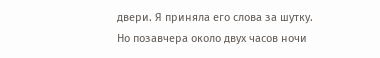двери. Я приняла его слова за шутку. Но позавчера около двух часов ночи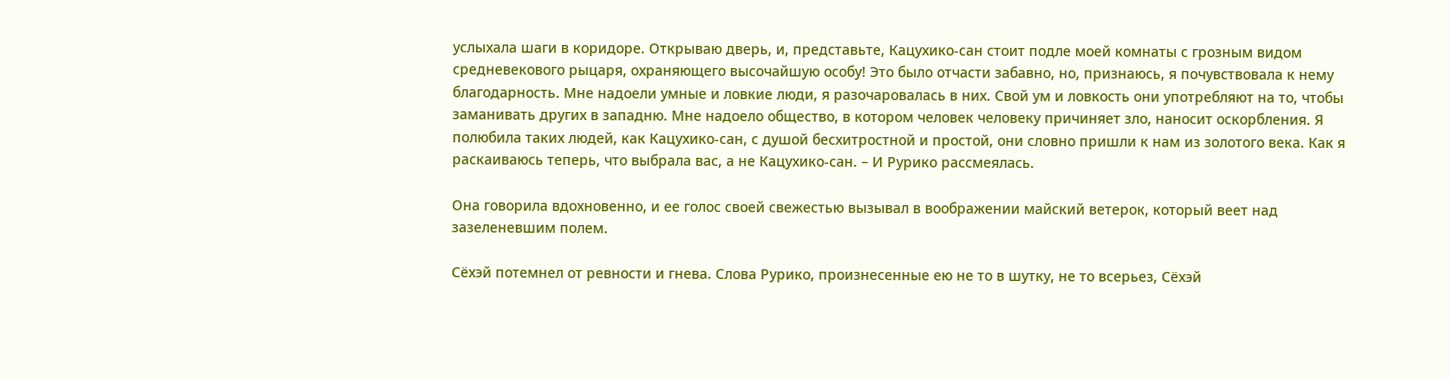услыхала шаги в коридоре. Открываю дверь, и, представьте, Кацухико-сан стоит подле моей комнаты с грозным видом средневекового рыцаря, охраняющего высочайшую особу! Это было отчасти забавно, но, признаюсь, я почувствовала к нему благодарность. Мне надоели умные и ловкие люди, я разочаровалась в них. Свой ум и ловкость они употребляют на то, чтобы заманивать других в западню. Мне надоело общество, в котором человек человеку причиняет зло, наносит оскорбления. Я полюбила таких людей, как Кацухико-сан, с душой бесхитростной и простой, они словно пришли к нам из золотого века. Как я раскаиваюсь теперь, что выбрала вас, а не Кацухико-сан. – И Рурико рассмеялась.

Она говорила вдохновенно, и ее голос своей свежестью вызывал в воображении майский ветерок, который веет над зазеленевшим полем.

Сёхэй потемнел от ревности и гнева. Слова Рурико, произнесенные ею не то в шутку, не то всерьез, Сёхэй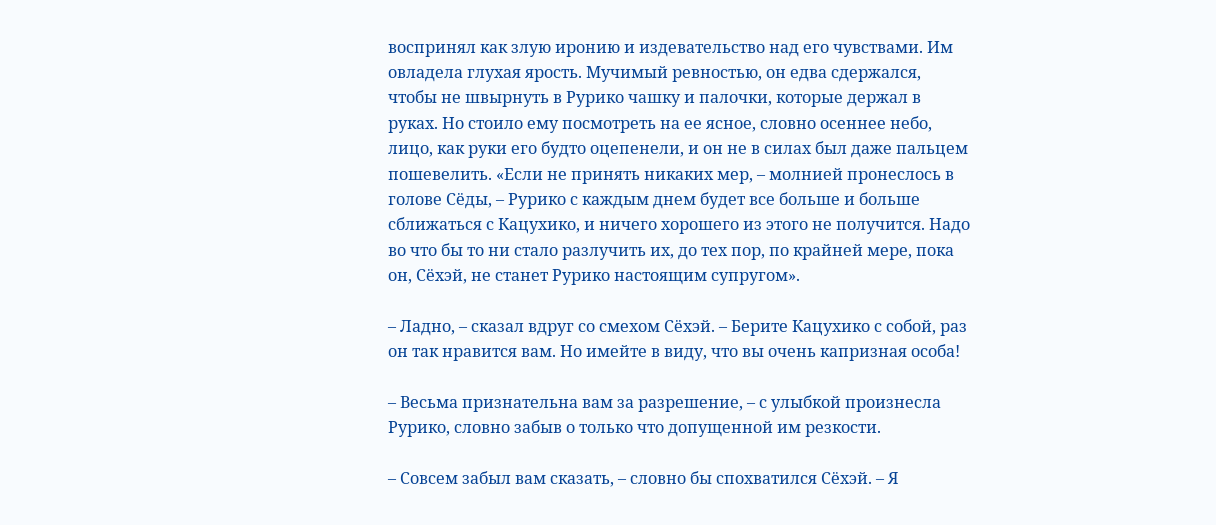воспринял как злую иронию и издевательство над его чувствами. Им овладела глухая ярость. Мучимый ревностью, он едва сдержался, чтобы не швырнуть в Рурико чашку и палочки, которые держал в руках. Но стоило ему посмотреть на ее ясное, словно осеннее небо, лицо, как руки его будто оцепенели, и он не в силах был даже пальцем пошевелить. «Если не принять никаких мер, – молнией пронеслось в голове Сёды, – Рурико с каждым днем будет все больше и больше сближаться с Кацухико, и ничего хорошего из этого не получится. Надо во что бы то ни стало разлучить их, до тех пор, по крайней мере, пока он, Сёхэй, не станет Рурико настоящим супругом».

– Ладно, – сказал вдруг со смехом Сёхэй. – Берите Кацухико с собой, раз он так нравится вам. Но имейте в виду, что вы очень капризная особа!

– Весьма признательна вам за разрешение, – с улыбкой произнесла Рурико, словно забыв о только что допущенной им резкости.

– Совсем забыл вам сказать, – словно бы спохватился Сёхэй. – Я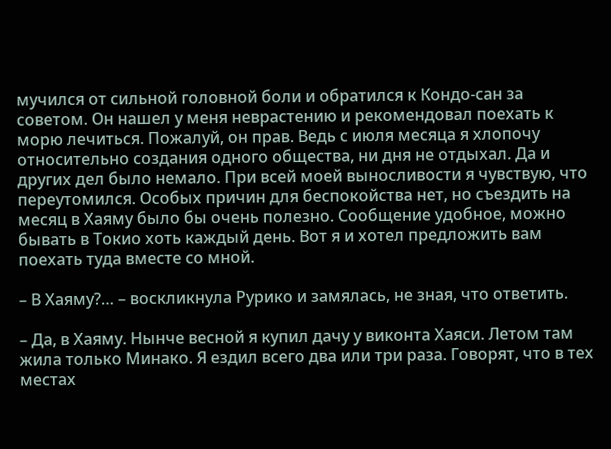мучился от сильной головной боли и обратился к Кондо-сан за советом. Он нашел у меня неврастению и рекомендовал поехать к морю лечиться. Пожалуй, он прав. Ведь с июля месяца я хлопочу относительно создания одного общества, ни дня не отдыхал. Да и других дел было немало. При всей моей выносливости я чувствую, что переутомился. Особых причин для беспокойства нет, но съездить на месяц в Хаяму было бы очень полезно. Сообщение удобное, можно бывать в Токио хоть каждый день. Вот я и хотел предложить вам поехать туда вместе со мной.

– В Хаяму?… – воскликнула Рурико и замялась, не зная, что ответить.

– Да, в Хаяму. Нынче весной я купил дачу у виконта Хаяси. Летом там жила только Минако. Я ездил всего два или три раза. Говорят, что в тех местах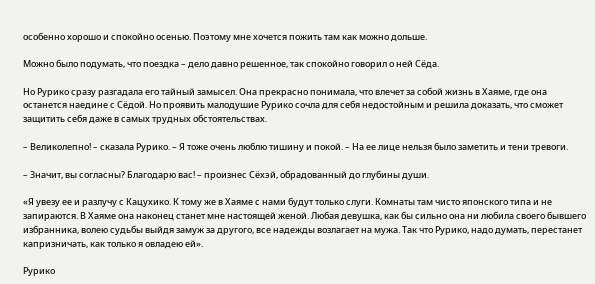особенно хорошо и спокойно осенью. Поэтому мне хочется пожить там как можно дольше.

Можно было подумать, что поездка – дело давно решенное, так спокойно говорил о ней Сёда.

Но Рурико сразу разгадала его тайный замысел. Она прекрасно понимала, что влечет за собой жизнь в Хаяме, где она останется наедине с Сёдой. Но проявить малодушие Рурико сочла для себя недостойным и решила доказать, что сможет защитить себя даже в самых трудных обстоятельствах.

– Великолепно! – сказала Рурико. – Я тоже очень люблю тишину и покой. – На ее лице нельзя было заметить и тени тревоги.

– Значит, вы согласны? Благодарю вас! – произнес Сёхэй, обрадованный до глубины души.

«Я увезу ее и разлучу с Кацухико. К тому же в Хаяме с нами будут только слуги. Комнаты там чисто японского типа и не запираются. В Хаяме она наконец станет мне настоящей женой. Любая девушка, как бы сильно она ни любила своего бывшего избранника, волею судьбы выйдя замуж за другого, все надежды возлагает на мужа. Так что Рурико, надо думать, перестанет капризничать, как только я овладею ей».

Рурико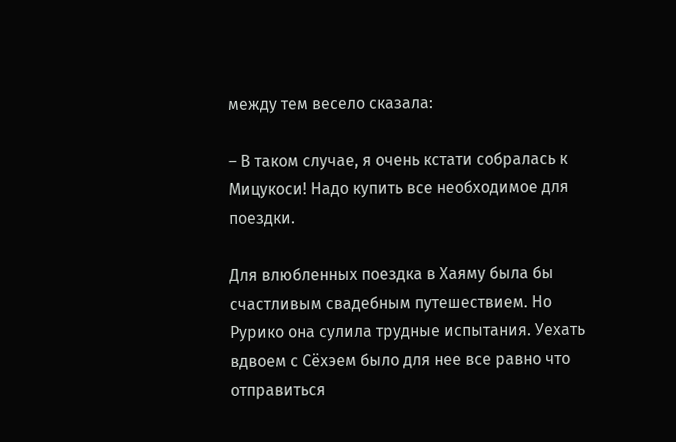между тем весело сказала:

– В таком случае, я очень кстати собралась к Мицукоси! Надо купить все необходимое для поездки.

Для влюбленных поездка в Хаяму была бы счастливым свадебным путешествием. Но Рурико она сулила трудные испытания. Уехать вдвоем с Сёхэем было для нее все равно что отправиться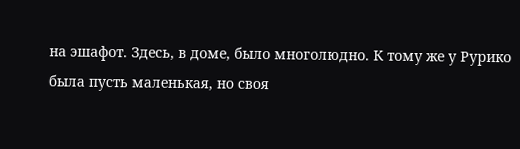на эшафот. Здесь, в доме, было многолюдно. К тому же у Рурико была пусть маленькая, но своя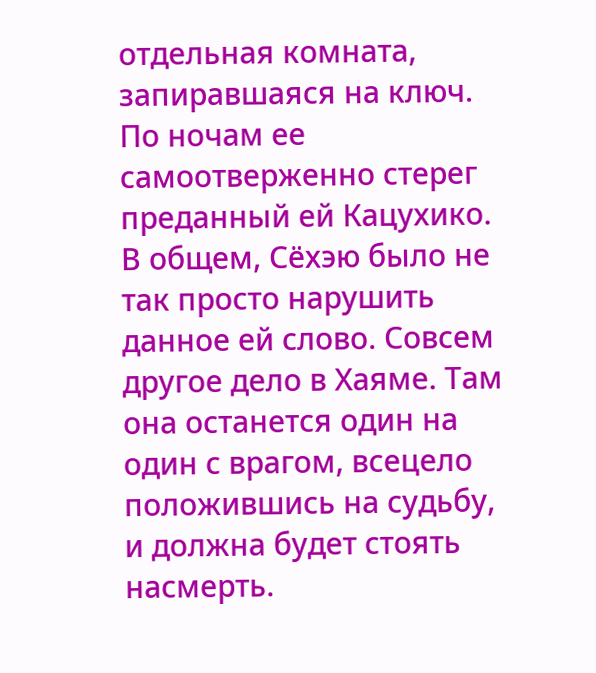отдельная комната, запиравшаяся на ключ. По ночам ее самоотверженно стерег преданный ей Кацухико. В общем, Сёхэю было не так просто нарушить данное ей слово. Совсем другое дело в Хаяме. Там она останется один на один с врагом, всецело положившись на судьбу, и должна будет стоять насмерть.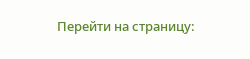Перейти на страницу: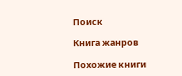Поиск

Книга жанров

Похожие книги